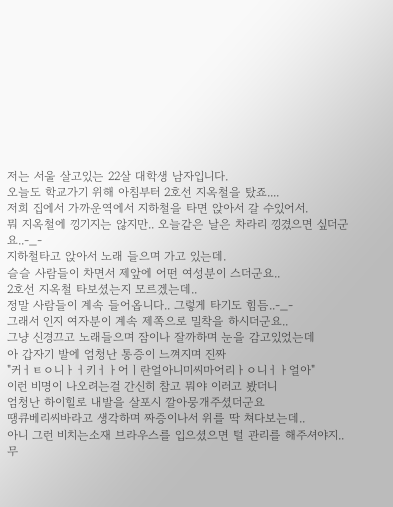저는 서울 살고있는 22살 대학생 남자입니다.
오늘도 학교가기 위해 아침부터 2호선 지옥철을 탔죠....
저희 집에서 가까운역에서 지하철을 타면 앉아서 갈 수있어서.
뭐 지옥철에 낑기지는 않지만.. 오늘같은 날은 차라리 낑겼으면 싶더군요..-_-
지하철타고 앉아서 노래 들으며 가고 있는데.
슬슬 사람들이 차면서 제앞에 어떤 여성분이 스더군요..
2호선 지옥철 타보셨는지 모르겠는데..
정말 사람들이 계속 들어옵니다.. 그렇게 타기도 힘듬..-_-
그래서 인지 여자분이 계속 제쪽으로 밀착을 하시더군요..
그냥 신경끄고 노래들으며 잠이나 잘까하며 눈을 감고있었는데
아 갑자기 발에 엄청난 통증이 느껴지며 진짜
"커ㅓㅌㅇ니ㅏㅓ키ㅓㅏ어ㅣ란얼아니미씨마어리ㅏㅇ니ㅓㅏ얼아"
이런 비명이 나오려는걸 간신히 참고 뭐야 이러고 봤더니
엄청난 하이힐로 내발을 살포시 깔아뭉개주셨더군요
땡큐베리씨바라고 생각하며 짜증이나서 위를 딱 쳐다보는데..
아니 그런 비치는소재 브라우스를 입으셨으면 털 관리를 해주셔야지..
무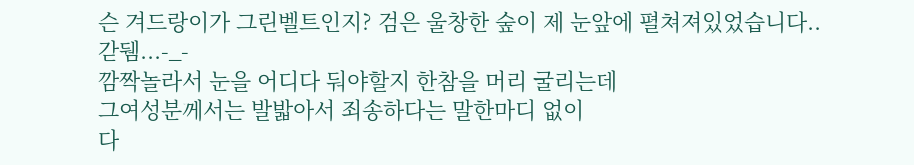슨 겨드랑이가 그린벨트인지? 검은 울창한 숲이 제 눈앞에 펼쳐져있었습니다..
갇뒘...-_-
깜짝놀라서 눈을 어디다 둬야할지 한참을 머리 굴리는데
그여성분께서는 발밟아서 죄송하다는 말한마디 없이
다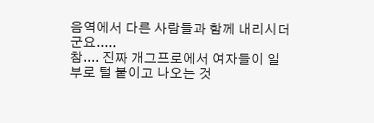음역에서 다른 사람들과 함께 내리시더군요.....
참.... 진짜 개그프로에서 여자들이 일부로 털 붙이고 나오는 것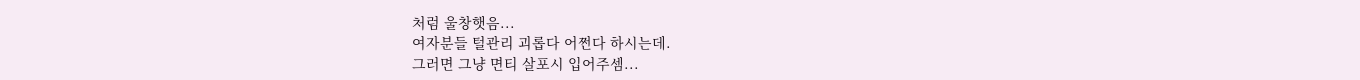처럼 울창햇음...
여자분들 털관리 괴롭다 어쩐다 하시는데.
그러면 그냥 면티 살포시 입어주셈...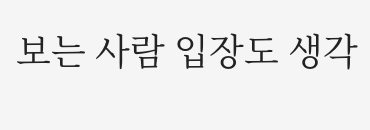보는 사람 입장도 생각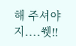해 주셔야지....쒯!!